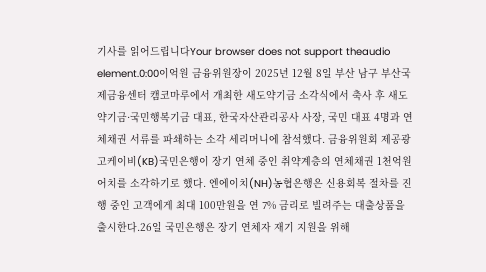기사를 읽어드립니다Your browser does not support theaudio element.0:00이억원 금융위원장이 2025년 12월 8일 부산 남구 부산국제금융센터 캠코마루에서 개최한 새도약기금 소각식에서 축사 후 새도약기금·국민행복기금 대표, 한국자산관리공사 사장, 국민 대표 4명과 연체채권 서류를 파쇄하는 소각 세리머니에 참석했다. 금융위원회 제공광고케이비(KB)국민은행이 장기 연체 중인 취약계층의 연체채권 1천억원어치를 소각하기로 했다. 엔에이치(NH)농협은행은 신용회복 절차를 진행 중인 고객에게 최대 100만원을 연 7% 금리로 빌려주는 대출상품을 출시한다.26일 국민은행은 장기 연체자 재기 지원을 위해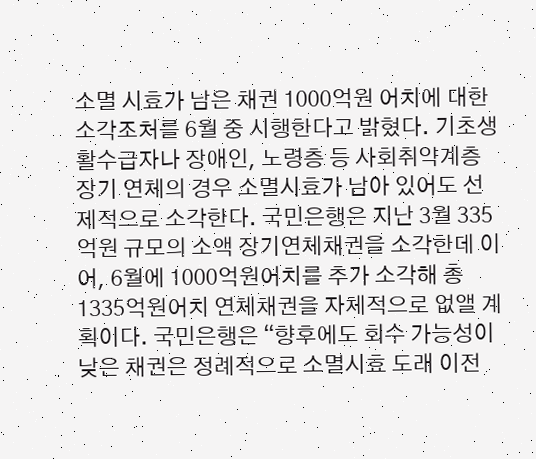소멸 시효가 남은 채권 1000억원 어치에 대한 소각조처를 6월 중 시행한다고 밝혔다. 기초생활수급자나 장애인, 노령층 등 사회취약계층 장기 연체의 경우 소멸시효가 남아 있어도 선제적으로 소각한다. 국민은행은 지난 3월 335억원 규모의 소액 장기연체채권을 소각한데 이어, 6월에 1000억원어치를 추가 소각해 총 1335억원어치 연체채권을 자체적으로 없앨 계획이다. 국민은행은 “향후에도 회수 가능성이 낮은 채권은 정례적으로 소멸시효 도래 이전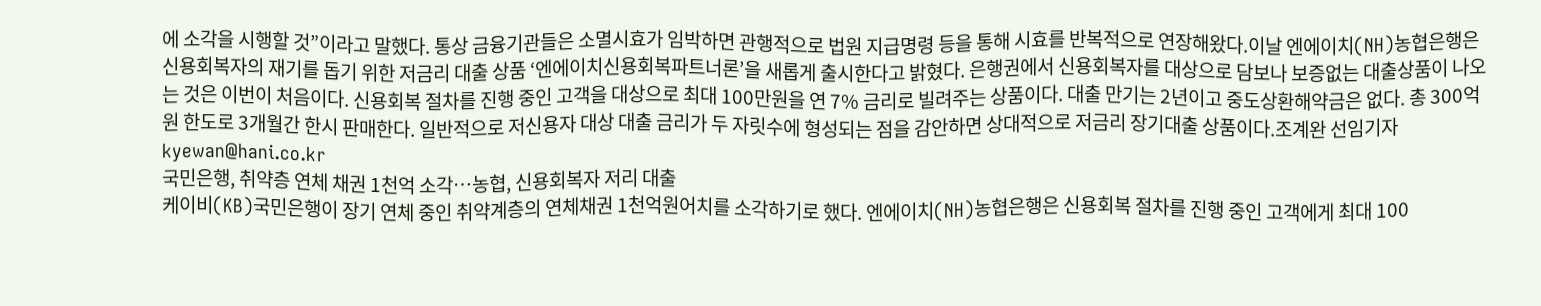에 소각을 시행할 것”이라고 말했다. 통상 금융기관들은 소멸시효가 임박하면 관행적으로 법원 지급명령 등을 통해 시효를 반복적으로 연장해왔다.이날 엔에이치(NH)농협은행은 신용회복자의 재기를 돕기 위한 저금리 대출 상품 ‘엔에이치신용회복파트너론’을 새롭게 출시한다고 밝혔다. 은행권에서 신용회복자를 대상으로 담보나 보증없는 대출상품이 나오는 것은 이번이 처음이다. 신용회복 절차를 진행 중인 고객을 대상으로 최대 100만원을 연 7% 금리로 빌려주는 상품이다. 대출 만기는 2년이고 중도상환해약금은 없다. 총 300억원 한도로 3개월간 한시 판매한다. 일반적으로 저신용자 대상 대출 금리가 두 자릿수에 형성되는 점을 감안하면 상대적으로 저금리 장기대출 상품이다.조계완 선임기자 kyewan@hani.co.kr
국민은행, 취약층 연체 채권 1천억 소각…농협, 신용회복자 저리 대출
케이비(KB)국민은행이 장기 연체 중인 취약계층의 연체채권 1천억원어치를 소각하기로 했다. 엔에이치(NH)농협은행은 신용회복 절차를 진행 중인 고객에게 최대 100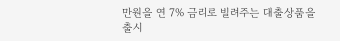만원을 연 7% 금리로 빌려주는 대출상품을 출시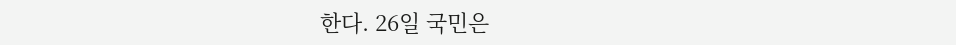한다. 26일 국민은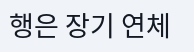행은 장기 연체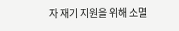자 재기 지원을 위해 소멸